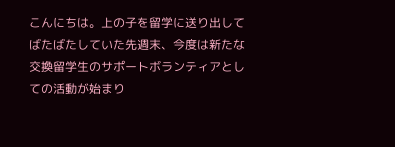こんにちは。上の子を留学に送り出してばたばたしていた先週末、今度は新たな交換留学生のサポートボランティアとしての活動が始まり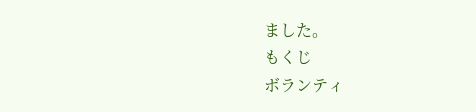ました。
もくじ
ボランティ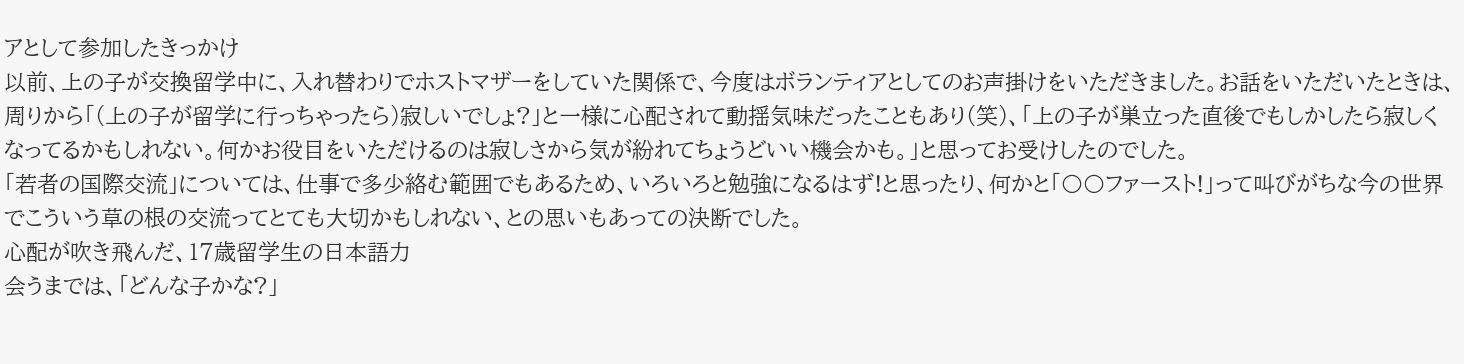アとして参加したきっかけ
以前、上の子が交換留学中に、入れ替わりでホストマザーをしていた関係で、今度はボランティアとしてのお声掛けをいただきました。お話をいただいたときは、周りから「(上の子が留学に行っちゃったら)寂しいでしょ?」と一様に心配されて動揺気味だったこともあり(笑)、「上の子が巣立った直後でもしかしたら寂しくなってるかもしれない。何かお役目をいただけるのは寂しさから気が紛れてちょうどいい機会かも。」と思ってお受けしたのでした。
「若者の国際交流」については、仕事で多少絡む範囲でもあるため、いろいろと勉強になるはず!と思ったり、何かと「〇〇ファースト!」って叫びがちな今の世界でこういう草の根の交流ってとても大切かもしれない、との思いもあっての決断でした。
心配が吹き飛んだ、17歳留学生の日本語力
会うまでは、「どんな子かな?」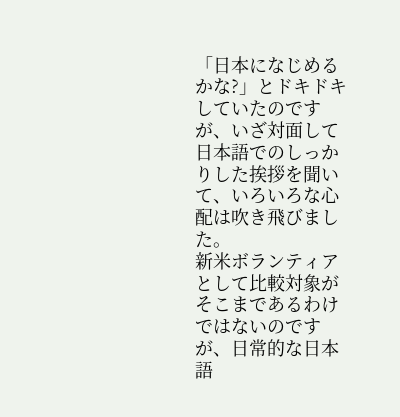「日本になじめるかな?」とドキドキしていたのですが、いざ対面して日本語でのしっかりした挨拶を聞いて、いろいろな心配は吹き飛びました。
新米ボランティアとして比較対象がそこまであるわけではないのですが、日常的な日本語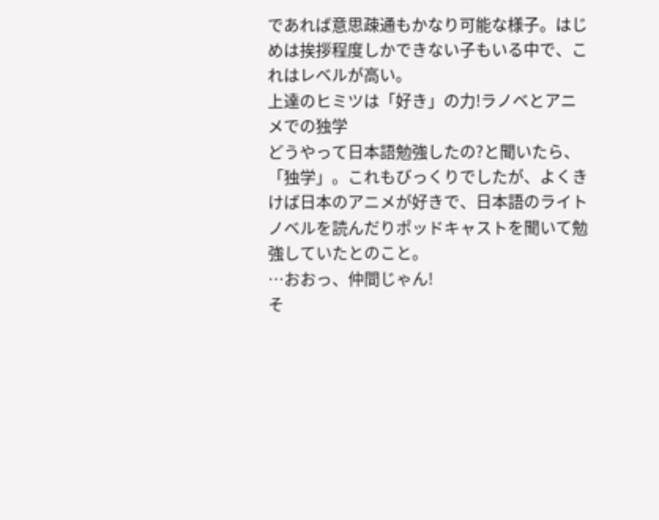であれば意思疎通もかなり可能な様子。はじめは挨拶程度しかできない子もいる中で、これはレベルが高い。
上達のヒミツは「好き」の力!ラノベとアニメでの独学
どうやって日本語勉強したの?と聞いたら、「独学」。これもびっくりでしたが、よくきけば日本のアニメが好きで、日本語のライトノベルを読んだりポッドキャストを聞いて勉強していたとのこと。
…おおっ、仲間じゃん!
そ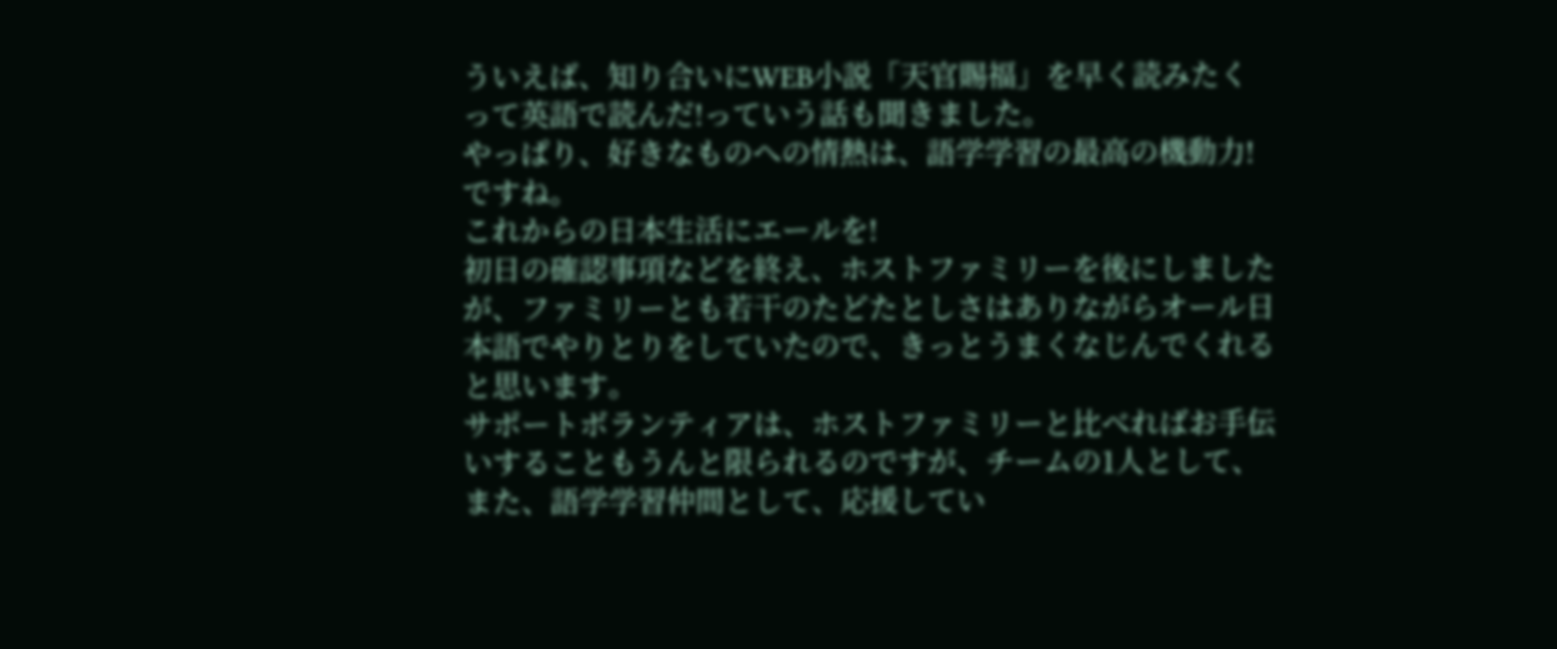ういえば、知り合いにWEB小説「天官賜福」を早く読みたくって英語で読んだ!っていう話も聞きました。
やっぱり、好きなものへの情熱は、語学学習の最高の機動力!ですね。
これからの日本生活にエールを!
初日の確認事項などを終え、ホストファミリーを後にしましたが、ファミリーとも若干のたどたとしさはありながらオール日本語でやりとりをしていたので、きっとうまくなじんでくれると思います。
サポートボランティアは、ホストファミリーと比べればお手伝いすることもうんと限られるのですが、チームの1人として、また、語学学習仲間として、応援してい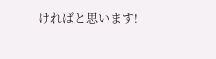ければと思います!